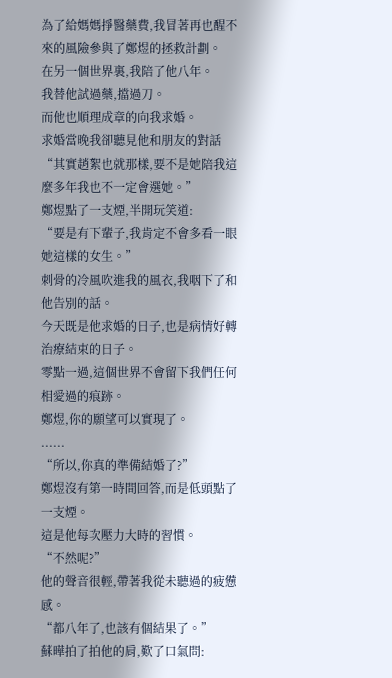為了給媽媽掙醫藥費,我冒著再也醒不來的風險參與了鄭煜的拯救計劃。
在另一個世界裏,我陪了他八年。
我替他試過藥,擋過刀。
而他也順理成章的向我求婚。
求婚當晚我卻聽見他和朋友的對話
“其實趙絮也就那樣,要不是她陪我這麼多年我也不一定會選她。”
鄭煜點了一支煙,半開玩笑道:
“要是有下輩子,我肯定不會多看一眼她這樣的女生。”
刺骨的冷風吹進我的風衣,我咽下了和他告別的話。
今天既是他求婚的日子,也是病情好轉治療結束的日子。
零點一過,這個世界不會留下我們任何相愛過的痕跡。
鄭煜,你的願望可以實現了。
......
“所以,你真的準備結婚了?”
鄭煜沒有第一時間回答,而是低頭點了一支煙。
這是他每次壓力大時的習慣。
“不然呢?”
他的聲音很輕,帶著我從未聽過的疲憊感。
“都八年了,也該有個結果了。”
蘇曄拍了拍他的肩,歎了口氣問: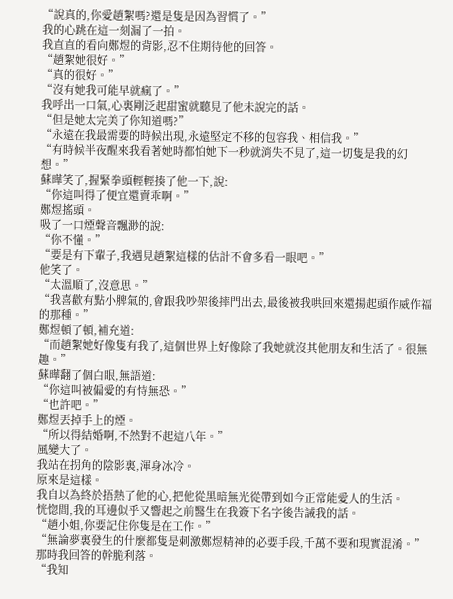“說真的,你愛趙絮嗎?還是隻是因為習慣了。”
我的心跳在這一刻漏了一拍。
我直直的看向鄭煜的背影,忍不住期待他的回答。
“趙絮她很好。”
“真的很好。”
“沒有她我可能早就瘋了。”
我呼出一口氣,心裏剛泛起甜蜜就聽見了他未說完的話。
“但是她太完美了你知道嗎?”
“永遠在我最需要的時候出現,永遠堅定不移的包容我、相信我。”
“有時候半夜醒來我看著她時都怕她下一秒就消失不見了,這一切隻是我的幻想。”
蘇曄笑了,握緊拳頭輕輕揍了他一下,說:
“你這叫得了便宜還賣乖啊。”
鄭煜搖頭。
吸了一口煙聲音飄渺的說:
“你不懂。”
“要是有下輩子,我遇見趙絮這樣的估計不會多看一眼吧。”
他笑了。
“太溫順了,沒意思。”
“我喜歡有點小脾氣的,會跟我吵架後摔門出去,最後被我哄回來還揚起頭作威作福的那種。”
鄭煜頓了頓,補充道:
“而趙絮她好像隻有我了,這個世界上好像除了我她就沒其他朋友和生活了。很無趣。”
蘇曄翻了個白眼,無語道:
“你這叫被偏愛的有恃無恐。”
“也許吧。”
鄭煜丟掉手上的煙。
“所以得結婚啊,不然對不起這八年。”
風變大了。
我站在拐角的陰影裏,渾身冰冷。
原來是這樣。
我自以為終於捂熱了他的心,把他從黑暗無光從帶到如今正常能愛人的生活。
恍惚間,我的耳邊似乎又響起之前醫生在我簽下名字後告誡我的話。
“趙小姐,你要記住你隻是在工作。”
“無論夢裏發生的什麼都隻是刺激鄭煜精神的必要手段,千萬不要和現實混淆。”
那時我回答的幹脆利落。
“我知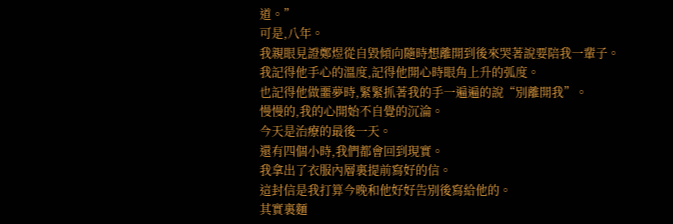道。”
可是,八年。
我親眼見證鄭煜從自毀傾向隨時想離開到後來哭著說要陪我一輩子。
我記得他手心的溫度,記得他開心時眼角上升的弧度。
也記得他做噩夢時,緊緊抓著我的手一遍遍的說“別離開我”。
慢慢的,我的心開始不自覺的沉淪。
今天是治療的最後一天。
還有四個小時,我們都會回到現實。
我拿出了衣服內層裏提前寫好的信。
這封信是我打算今晚和他好好告別後寫給他的。
其實裏麵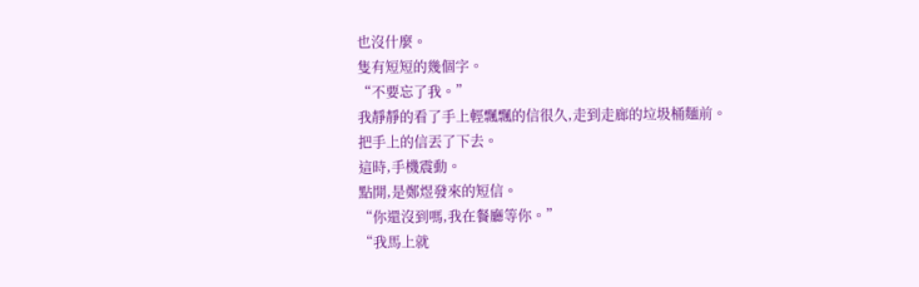也沒什麼。
隻有短短的幾個字。
“不要忘了我。”
我靜靜的看了手上輕飄飄的信很久,走到走廊的垃圾桶麵前。
把手上的信丟了下去。
這時,手機震動。
點開,是鄭煜發來的短信。
“你還沒到嗎,我在餐廳等你。”
“我馬上就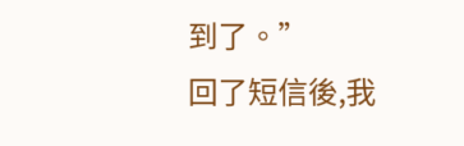到了。”
回了短信後,我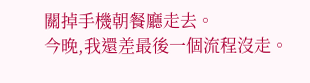關掉手機朝餐廳走去。
今晚,我還差最後一個流程沒走。